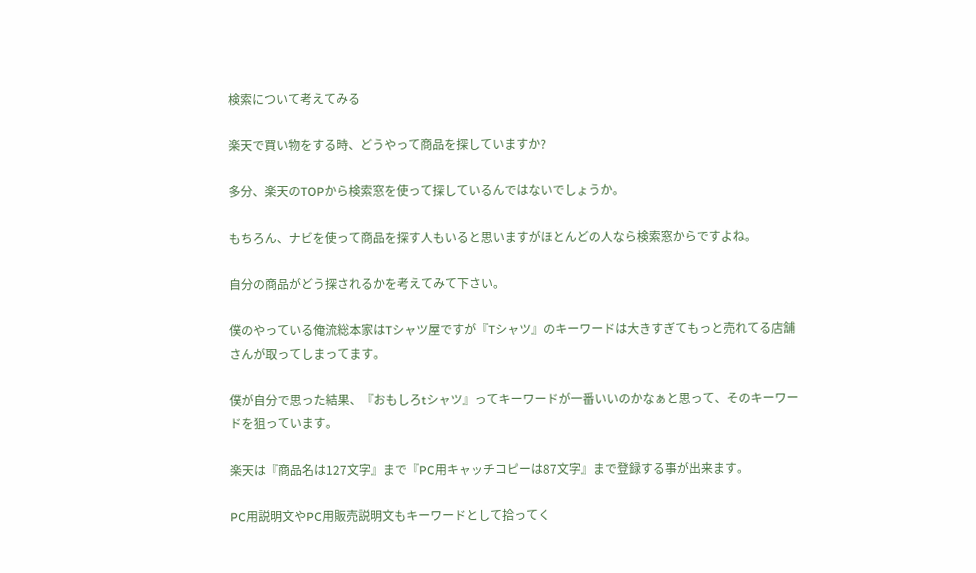検索について考えてみる

楽天で買い物をする時、どうやって商品を探していますか?

多分、楽天のTOPから検索窓を使って探しているんではないでしょうか。

もちろん、ナビを使って商品を探す人もいると思いますがほとんどの人なら検索窓からですよね。

自分の商品がどう探されるかを考えてみて下さい。

僕のやっている俺流総本家はTシャツ屋ですが『Tシャツ』のキーワードは大きすぎてもっと売れてる店舗さんが取ってしまってます。

僕が自分で思った結果、『おもしろtシャツ』ってキーワードが一番いいのかなぁと思って、そのキーワードを狙っています。

楽天は『商品名は127文字』まで『PC用キャッチコピーは87文字』まで登録する事が出来ます。

PC用説明文やPC用販売説明文もキーワードとして拾ってく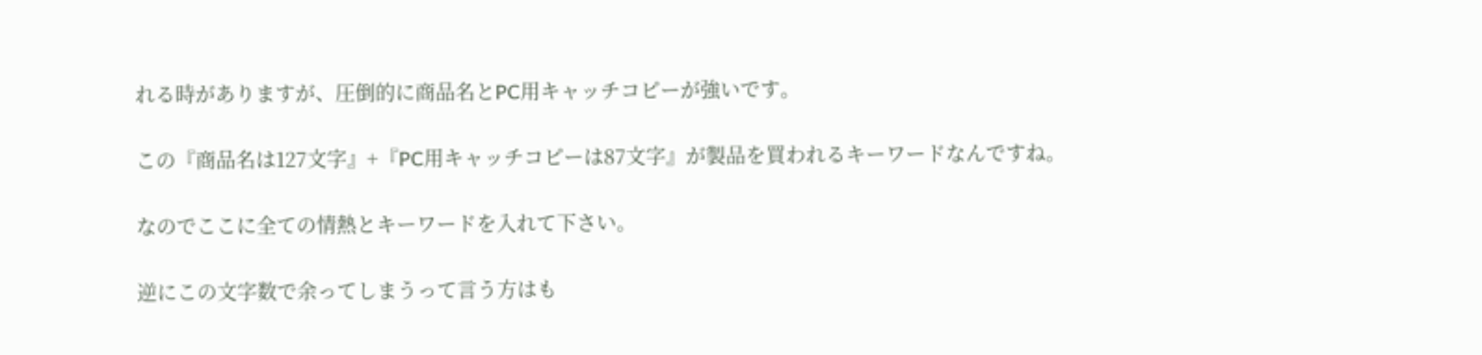れる時がありますが、圧倒的に商品名とPC用キャッチコピーが強いです。

この『商品名は127文字』+『PC用キャッチコピーは87文字』が製品を買われるキーワードなんですね。

なのでここに全ての情熱とキーワードを入れて下さい。

逆にこの文字数で余ってしまうって言う方はも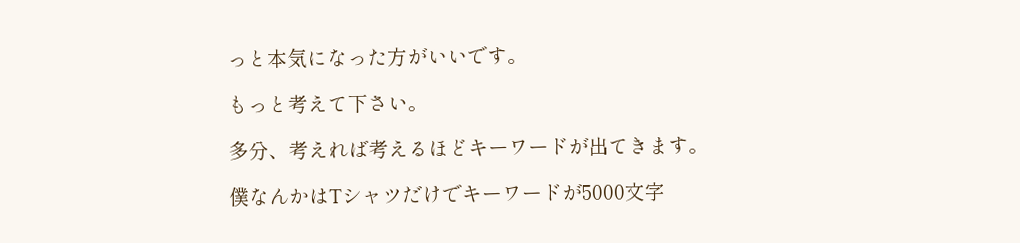っと本気になった方がいいです。

もっと考えて下さい。

多分、考えれば考えるほどキーワードが出てきます。

僕なんかはTシャツだけでキーワードが5000文字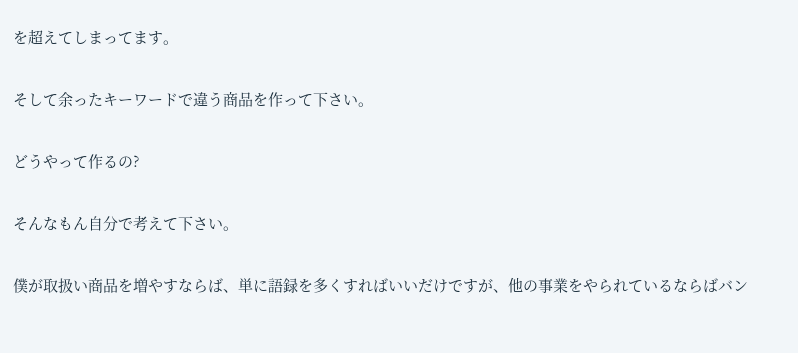を超えてしまってます。

そして余ったキーワードで違う商品を作って下さい。

どうやって作るの?

そんなもん自分で考えて下さい。

僕が取扱い商品を増やすならば、単に語録を多くすればいいだけですが、他の事業をやられているならばバン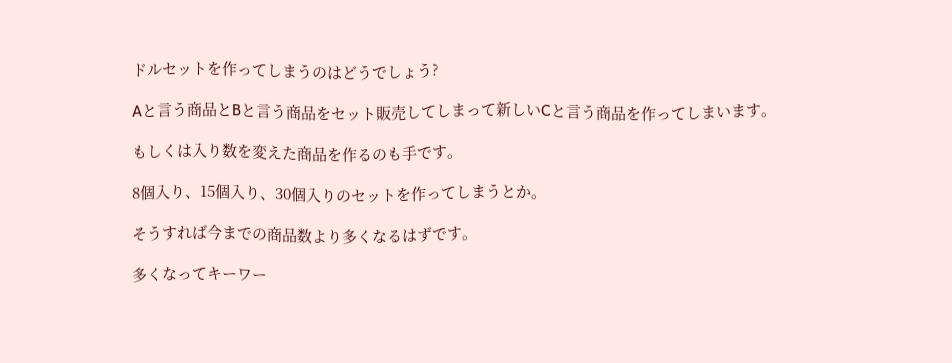ドルセットを作ってしまうのはどうでしょう?

Aと言う商品とBと言う商品をセット販売してしまって新しいCと言う商品を作ってしまいます。

もしくは入り数を変えた商品を作るのも手です。

8個入り、15個入り、30個入りのセットを作ってしまうとか。

そうすれば今までの商品数より多くなるはずです。

多くなってキーワー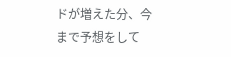ドが増えた分、今まで予想をして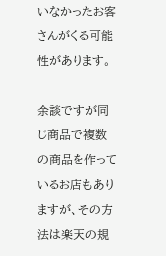いなかったお客さんがくる可能性があります。

余談ですが同じ商品で複数の商品を作っているお店もありますが、その方法は楽天の規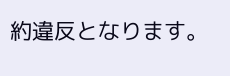約違反となります。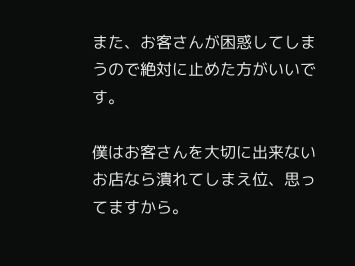また、お客さんが困惑してしまうので絶対に止めた方がいいです。

僕はお客さんを大切に出来ないお店なら潰れてしまえ位、思ってますから。